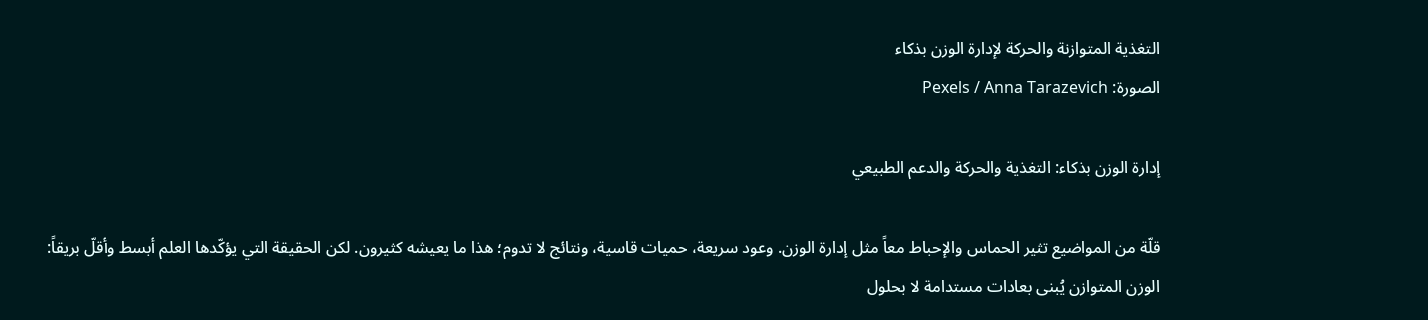التغذية المتوازنة والحركة لإدارة الوزن بذكاء
الصورة: Pexels / Anna Tarazevich

إدارة الوزن بذكاء: التغذية والحركة والدعم الطبيعي

قلّة من المواضيع تثير الحماس والإحباط معاً مثل إدارة الوزن. وعود سريعة، حميات قاسية، ونتائج لا تدوم؛ هذا ما يعيشه كثيرون. لكن الحقيقة التي يؤكّدها العلم أبسط وأقلّ بريقاً: الوزن المتوازن يُبنى بعادات مستدامة لا بحلول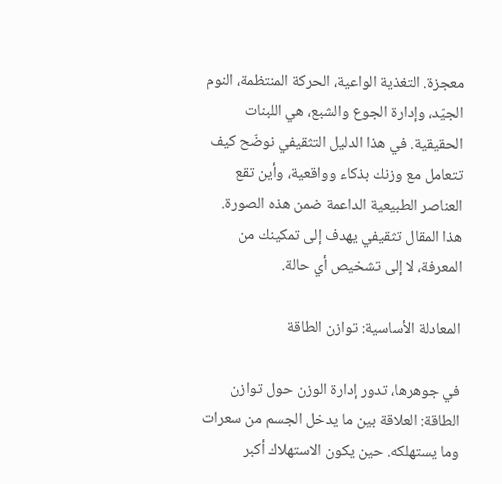معجزة. التغذية الواعية، الحركة المنتظمة، النوم الجيّد، وإدارة الجوع والشبع، هي اللبنات الحقيقية. في هذا الدليل التثقيفي نوضّح كيف تتعامل مع وزنك بذكاء وواقعية، وأين تقع العناصر الطبيعية الداعمة ضمن هذه الصورة. هذا المقال تثقيفي يهدف إلى تمكينك من المعرفة، لا إلى تشخيص أي حالة.

المعادلة الأساسية: توازن الطاقة

في جوهرها، تدور إدارة الوزن حول توازن الطاقة: العلاقة بين ما يدخل الجسم من سعرات وما يستهلكه. حين يكون الاستهلاك أكبر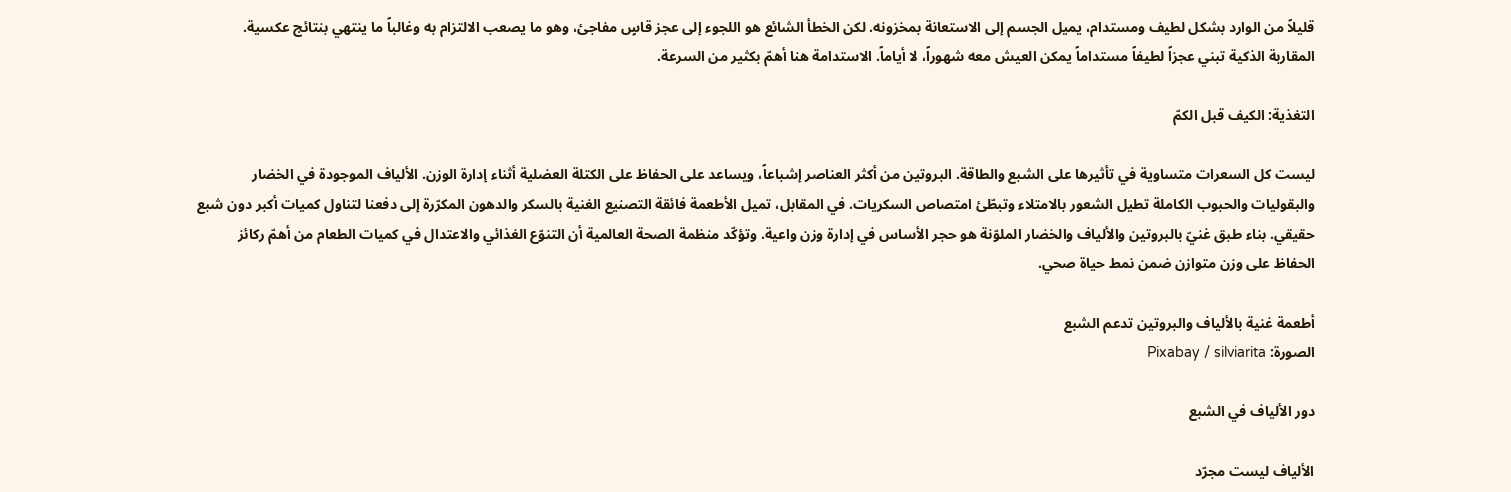قليلاً من الوارد بشكل لطيف ومستدام، يميل الجسم إلى الاستعانة بمخزونه. لكن الخطأ الشائع هو اللجوء إلى عجز قاسٍ مفاجئ، وهو ما يصعب الالتزام به وغالباً ما ينتهي بنتائج عكسية. المقاربة الذكية تبني عجزاً لطيفاً مستداماً يمكن العيش معه شهوراً، لا أياماً. الاستدامة هنا أهمّ بكثير من السرعة.

التغذية: الكيف قبل الكمّ

ليست كل السعرات متساوية في تأثيرها على الشبع والطاقة. البروتين من أكثر العناصر إشباعاً، ويساعد على الحفاظ على الكتلة العضلية أثناء إدارة الوزن. الألياف الموجودة في الخضار والبقوليات والحبوب الكاملة تطيل الشعور بالامتلاء وتبطّئ امتصاص السكريات. في المقابل، تميل الأطعمة فائقة التصنيع الغنية بالسكر والدهون المكرّرة إلى دفعنا لتناول كميات أكبر دون شبع حقيقي. بناء طبق غنيّ بالبروتين والألياف والخضار الملوّنة هو حجر الأساس في إدارة وزن واعية. وتؤكّد منظمة الصحة العالمية أن التنوّع الغذائي والاعتدال في كميات الطعام من أهمّ ركائز الحفاظ على وزن متوازن ضمن نمط حياة صحي.

أطعمة غنية بالألياف والبروتين تدعم الشبع
الصورة: Pixabay / silviarita

دور الألياف في الشبع

الألياف ليست مجرّد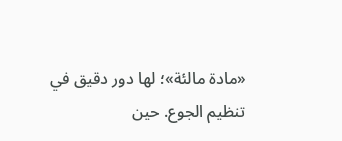«مادة مالئة»؛ لها دور دقيق في تنظيم الجوع. حين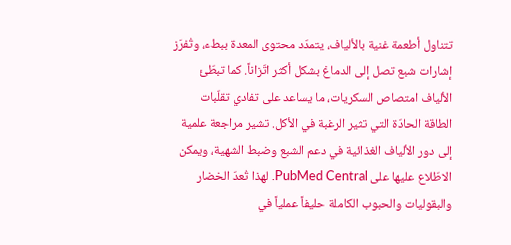تتناول أطعمة غنية بالألياف، يتمدّد محتوى المعدة ببطء، وتُفرَز إشارات شبع تصل إلى الدماغ بشكل أكثر اتّزاناً. كما تبطّئ الألياف امتصاص السكريات، ما يساعد على تفادي تقلّبات الطاقة الحادّة التي تثير الرغبة في الأكل. تشير مراجعة علمية إلى دور الألياف الغذائية في دعم الشبع وضبط الشهية، ويمكن الاطّلاع عليها على PubMed Central. لهذا تُعدّ الخضار والبقوليات والحبوب الكاملة حليفاً عملياً في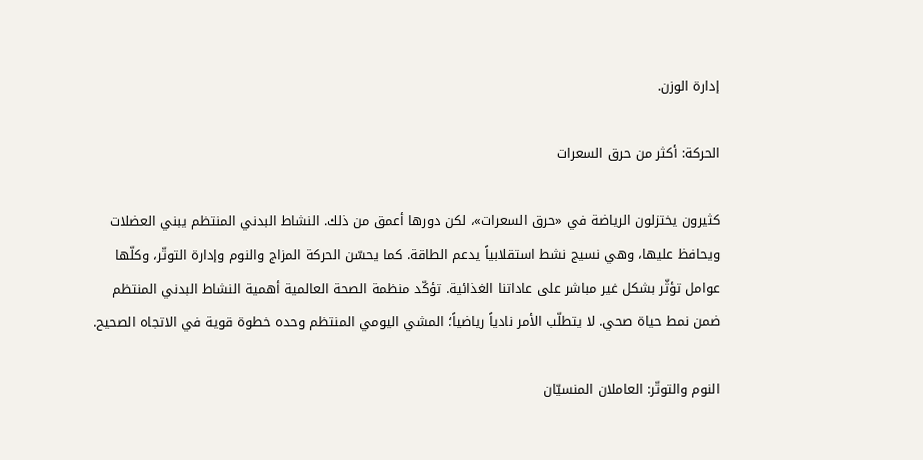إدارة الوزن.

الحركة: أكثر من حرق السعرات

كثيرون يختزلون الرياضة في «حرق السعرات»، لكن دورها أعمق من ذلك. النشاط البدني المنتظم يبني العضلات ويحافظ عليها، وهي نسيج نشط استقلابياً يدعم الطاقة. كما يحسّن الحركة المزاج والنوم وإدارة التوتّر، وكلّها عوامل تؤثّر بشكل غير مباشر على عاداتنا الغذائية. تؤكّد منظمة الصحة العالمية أهمية النشاط البدني المنتظم ضمن نمط حياة صحي. لا يتطلّب الأمر نادياً رياضياً؛ المشي اليومي المنتظم وحده خطوة قوية في الاتجاه الصحيح.

النوم والتوتّر: العاملان المنسيّان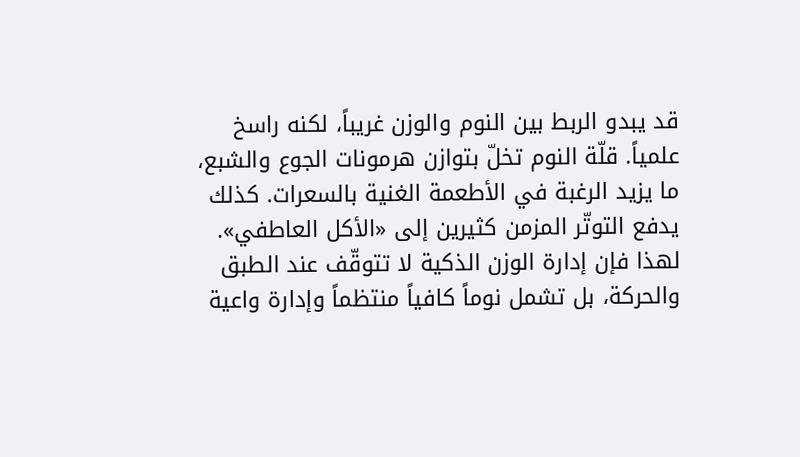قد يبدو الربط بين النوم والوزن غريباً، لكنه راسخ علمياً. قلّة النوم تخلّ بتوازن هرمونات الجوع والشبع، ما يزيد الرغبة في الأطعمة الغنية بالسعرات. كذلك يدفع التوتّر المزمن كثيرين إلى «الأكل العاطفي». لهذا فإن إدارة الوزن الذكية لا تتوقّف عند الطبق والحركة، بل تشمل نوماً كافياً منتظماً وإدارة واعية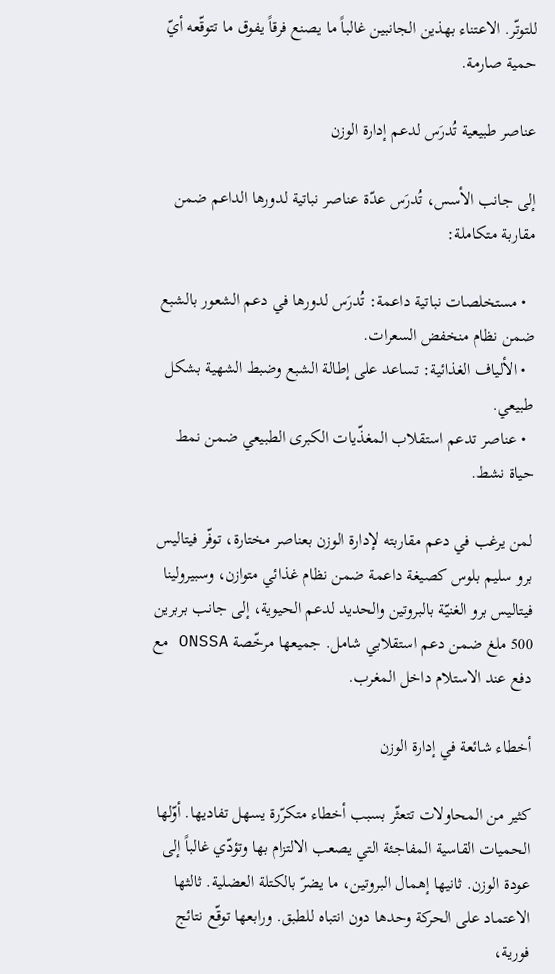للتوتّر. الاعتناء بهذين الجانبين غالباً ما يصنع فرقاً يفوق ما تتوقّعه أيّ حمية صارمة.

عناصر طبيعية تُدرَس لدعم إدارة الوزن

إلى جانب الأسس، تُدرَس عدّة عناصر نباتية لدورها الداعم ضمن مقاربة متكاملة:

  • مستخلصات نباتية داعمة: تُدرَس لدورها في دعم الشعور بالشبع ضمن نظام منخفض السعرات.
  • الألياف الغذائية: تساعد على إطالة الشبع وضبط الشهية بشكل طبيعي.
  • عناصر تدعم استقلاب المغذّيات الكبرى الطبيعي ضمن نمط حياة نشط.

لمن يرغب في دعم مقاربته لإدارة الوزن بعناصر مختارة، توفّر فيتاليس برو سليم بلوس كصيغة داعمة ضمن نظام غذائي متوازن، وسبيرولينا فيتاليس برو الغنيّة بالبروتين والحديد لدعم الحيوية، إلى جانب بربرين 500 ملغ ضمن دعم استقلابي شامل. جميعها مرخّصة ONSSA مع دفع عند الاستلام داخل المغرب.

أخطاء شائعة في إدارة الوزن

كثير من المحاولات تتعثّر بسبب أخطاء متكرّرة يسهل تفاديها. أوّلها الحميات القاسية المفاجئة التي يصعب الالتزام بها وتؤدّي غالباً إلى عودة الوزن. ثانيها إهمال البروتين، ما يضرّ بالكتلة العضلية. ثالثها الاعتماد على الحركة وحدها دون انتباه للطبق. ورابعها توقّع نتائج فورية،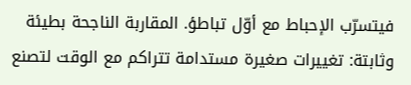فيتسرّب الإحباط مع أوّل تباطؤ. المقاربة الناجحة بطيئة وثابتة: تغييرات صغيرة مستدامة تتراكم مع الوقت لتصنع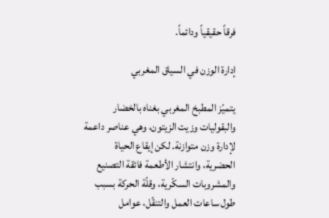فرقاً حقيقياً ودائماً.

إدارة الوزن في السياق المغربي

يتميّز المطبخ المغربي بغناه بالخضار والبقوليات وزيت الزيتون، وهي عناصر داعمة لإدارة وزن متوازنة. لكن إيقاع الحياة الحضرية، وانتشار الأطعمة فائقة التصنيع والمشروبات السكّرية، وقلّة الحركة بسبب طول ساعات العمل والتنقّل، عوامل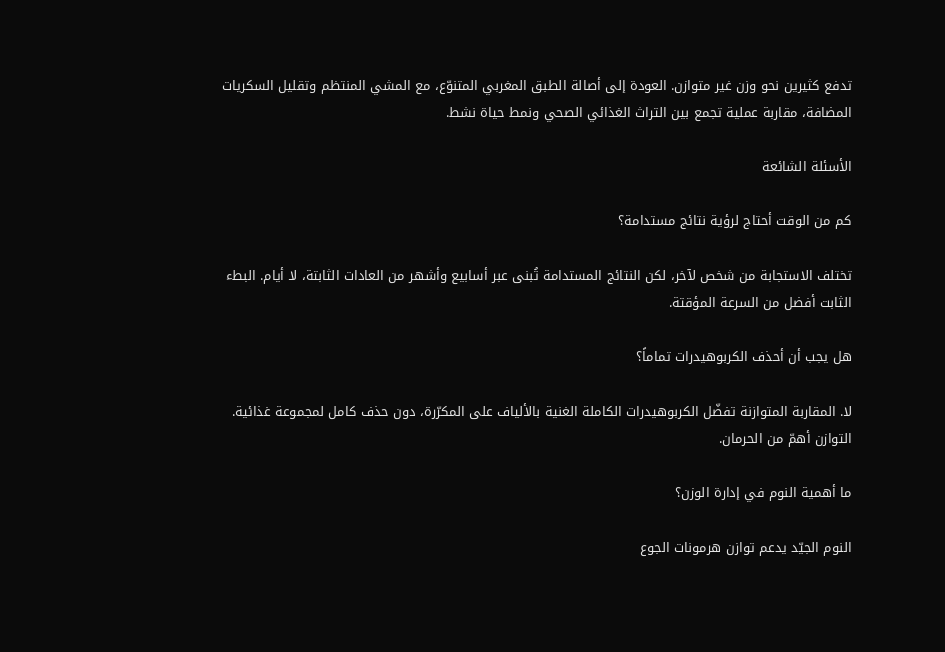تدفع كثيرين نحو وزن غير متوازن. العودة إلى أصالة الطبق المغربي المتنوّع، مع المشي المنتظم وتقليل السكريات المضافة، مقاربة عملية تجمع بين التراث الغذائي الصحي ونمط حياة نشط.

الأسئلة الشائعة

كم من الوقت أحتاج لرؤية نتائج مستدامة؟

تختلف الاستجابة من شخص لآخر، لكن النتائج المستدامة تُبنى عبر أسابيع وأشهر من العادات الثابتة، لا أيام. البطء الثابت أفضل من السرعة المؤقتة.

هل يجب أن أحذف الكربوهيدرات تماماً؟

لا. المقاربة المتوازنة تفضّل الكربوهيدرات الكاملة الغنية بالألياف على المكرّرة، دون حذف كامل لمجموعة غذائية. التوازن أهمّ من الحرمان.

ما أهمية النوم في إدارة الوزن؟

النوم الجيّد يدعم توازن هرمونات الجوع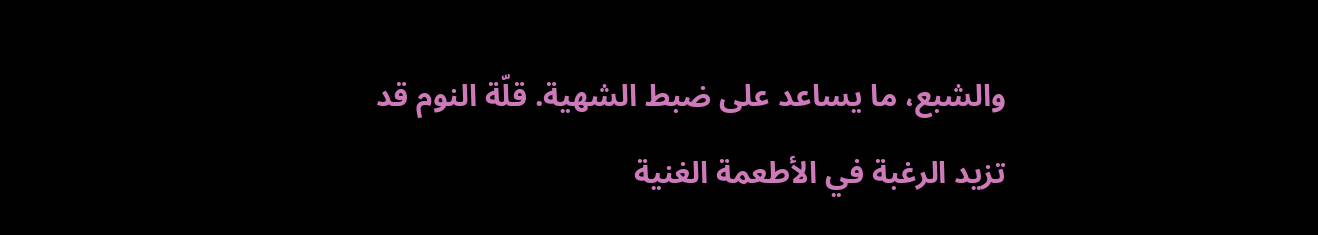والشبع، ما يساعد على ضبط الشهية. قلّة النوم قد تزيد الرغبة في الأطعمة الغنية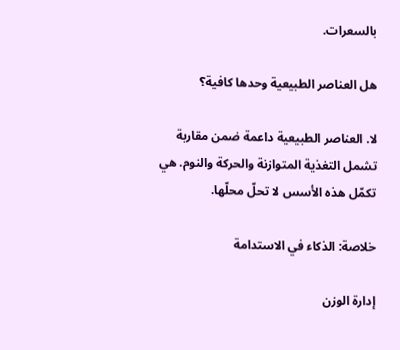بالسعرات.

هل العناصر الطبيعية وحدها كافية؟

لا. العناصر الطبيعية داعمة ضمن مقاربة تشمل التغذية المتوازنة والحركة والنوم. هي تكمّل هذه الأسس لا تحلّ محلّها.

خلاصة: الذكاء في الاستدامة

إدارة الوزن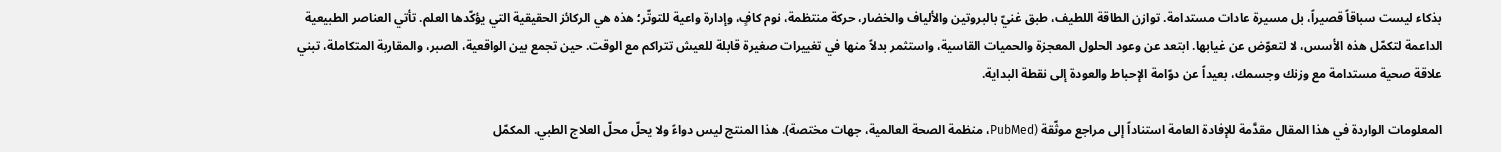بذكاء ليست سباقاً قصيراً، بل مسيرة عادات مستدامة. توازن الطاقة اللطيف، طبق غنيّ بالبروتين والألياف والخضار، حركة منتظمة، نوم كافٍ، وإدارة واعية للتوتّر؛ هذه هي الركائز الحقيقية التي يؤكّدها العلم. تأتي العناصر الطبيعية الداعمة لتكمّل هذه الأسس، لا لتعوّض عن غيابها. ابتعد عن وعود الحلول المعجزة والحميات القاسية، واستثمر بدلاً منها في تغييرات صغيرة قابلة للعيش تتراكم مع الوقت. حين تجمع بين الواقعية، الصبر، والمقاربة المتكاملة، تبني علاقة صحية مستدامة مع وزنك وجسمك، بعيداً عن دوّامة الإحباط والعودة إلى نقطة البداية.

المعلومات الواردة في هذا المقال مقدَّمة للإفادة العامة استناداً إلى مراجع موثّقة (PubMed، منظمة الصحة العالمية، جهات مختصة). هذا المنتج ليس دواءً ولا يحلّ محلّ العلاج الطبي. المكمّل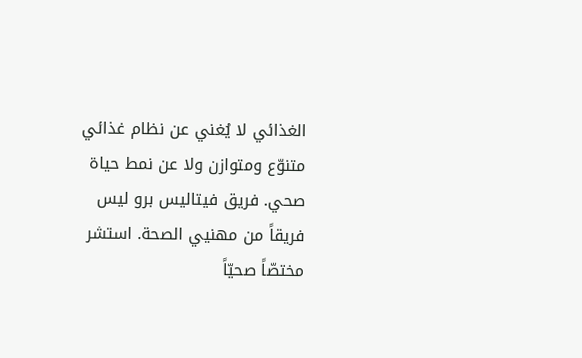الغذائي لا يُغني عن نظام غذائي متنوّع ومتوازن ولا عن نمط حياة صحي. فريق فيتاليس برو ليس فريقاً من مهنيي الصحة. استشر مختصّاً صحيّاً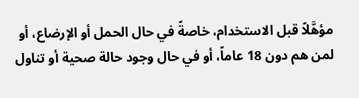مؤهَّلاً قبل الاستخدام، خاصةً في حال الحمل أو الإرضاع، أو لمن هم دون 18 عاماً، أو في حال وجود حالة صحية أو تناول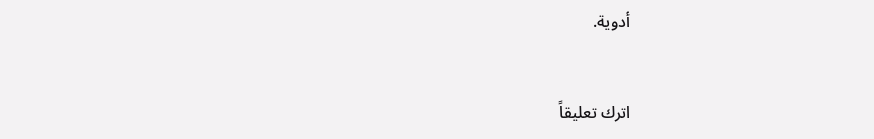أدوية.


اترك تعليقاً